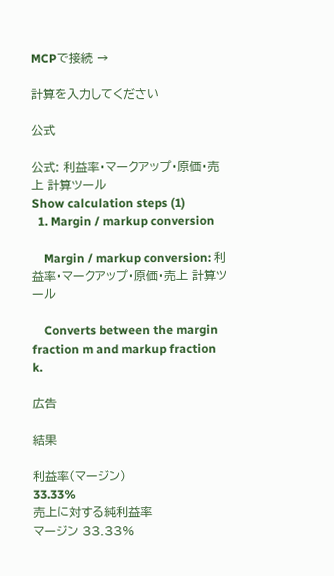MCPで接続 →

計算を入力してください

公式

公式: 利益率・マークアップ・原価・売上 計算ツール
Show calculation steps (1)
  1. Margin / markup conversion

    Margin / markup conversion: 利益率・マークアップ・原価・売上 計算ツール

    Converts between the margin fraction m and markup fraction k.

広告

結果

利益率(マージン)
33.33%
売上に対する純利益率
マージン 33.33%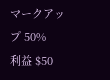マークアップ 50%
利益 $50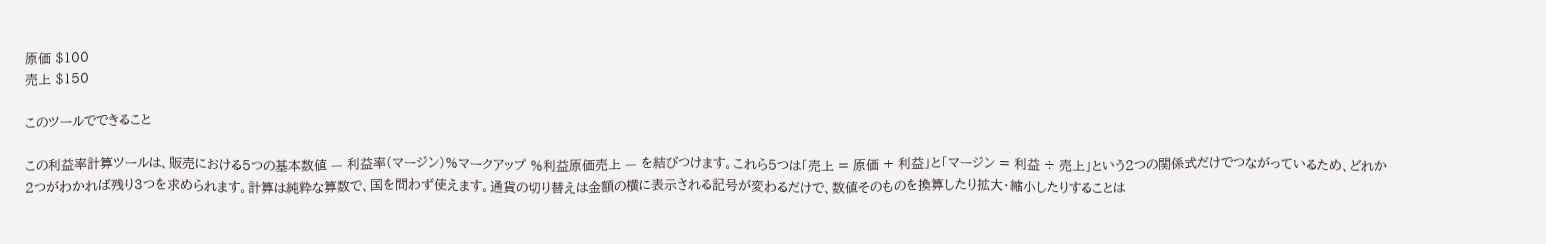原価 $100
売上 $150

このツールでできること

この利益率計算ツールは、販売における5つの基本数値 — 利益率(マージン)%マークアップ %利益原価売上 — を結びつけます。これら5つは「売上 = 原価 + 利益」と「マージン = 利益 ÷ 売上」という2つの関係式だけでつながっているため、どれか2つがわかれば残り3つを求められます。計算は純粋な算数で、国を問わず使えます。通貨の切り替えは金額の横に表示される記号が変わるだけで、数値そのものを換算したり拡大・縮小したりすることは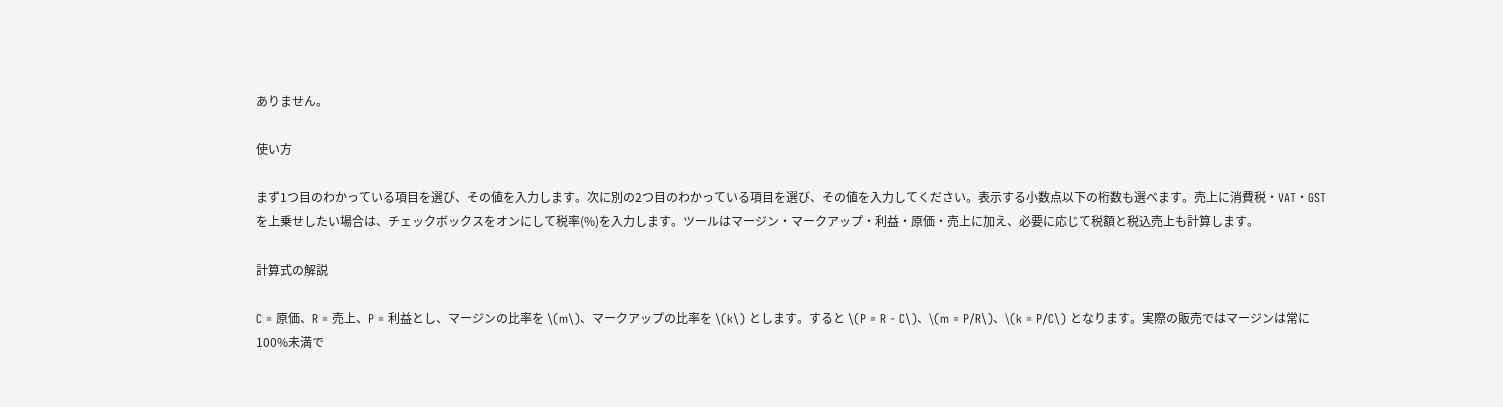ありません。

使い方

まず1つ目のわかっている項目を選び、その値を入力します。次に別の2つ目のわかっている項目を選び、その値を入力してください。表示する小数点以下の桁数も選べます。売上に消費税・VAT・GSTを上乗せしたい場合は、チェックボックスをオンにして税率(%)を入力します。ツールはマージン・マークアップ・利益・原価・売上に加え、必要に応じて税額と税込売上も計算します。

計算式の解説

C = 原価、R = 売上、P = 利益とし、マージンの比率を \(m\)、マークアップの比率を \(k\) とします。すると \(P = R - C\)、\(m = P/R\)、\(k = P/C\) となります。実際の販売ではマージンは常に100%未満で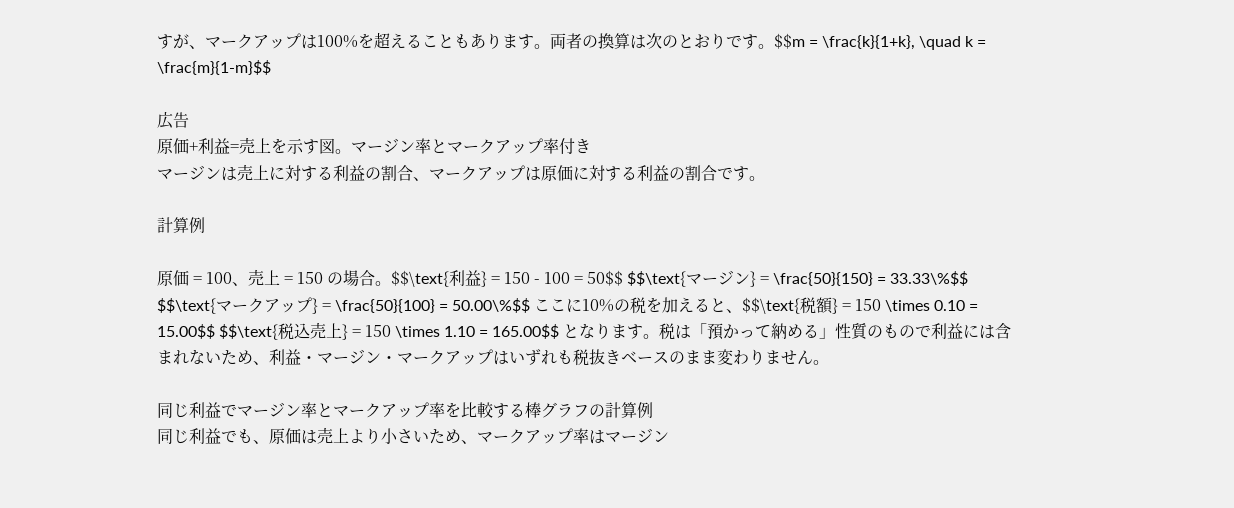すが、マークアップは100%を超えることもあります。両者の換算は次のとおりです。$$m = \frac{k}{1+k}, \quad k = \frac{m}{1-m}$$

広告
原価+利益=売上を示す図。マージン率とマークアップ率付き
マージンは売上に対する利益の割合、マークアップは原価に対する利益の割合です。

計算例

原価 = 100、売上 = 150 の場合。$$\text{利益} = 150 - 100 = 50$$ $$\text{マージン} = \frac{50}{150} = 33.33\%$$ $$\text{マークアップ} = \frac{50}{100} = 50.00\%$$ ここに10%の税を加えると、$$\text{税額} = 150 \times 0.10 = 15.00$$ $$\text{税込売上} = 150 \times 1.10 = 165.00$$ となります。税は「預かって納める」性質のもので利益には含まれないため、利益・マージン・マークアップはいずれも税抜きベースのまま変わりません。

同じ利益でマージン率とマークアップ率を比較する棒グラフの計算例
同じ利益でも、原価は売上より小さいため、マークアップ率はマージン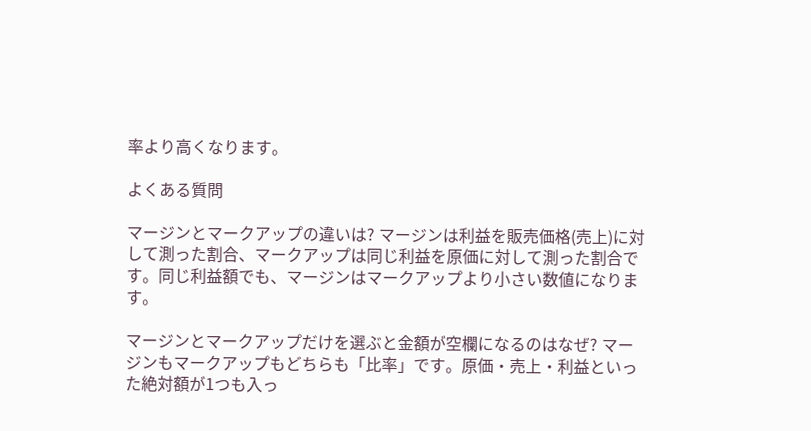率より高くなります。

よくある質問

マージンとマークアップの違いは? マージンは利益を販売価格(売上)に対して測った割合、マークアップは同じ利益を原価に対して測った割合です。同じ利益額でも、マージンはマークアップより小さい数値になります。

マージンとマークアップだけを選ぶと金額が空欄になるのはなぜ? マージンもマークアップもどちらも「比率」です。原価・売上・利益といった絶対額が1つも入っ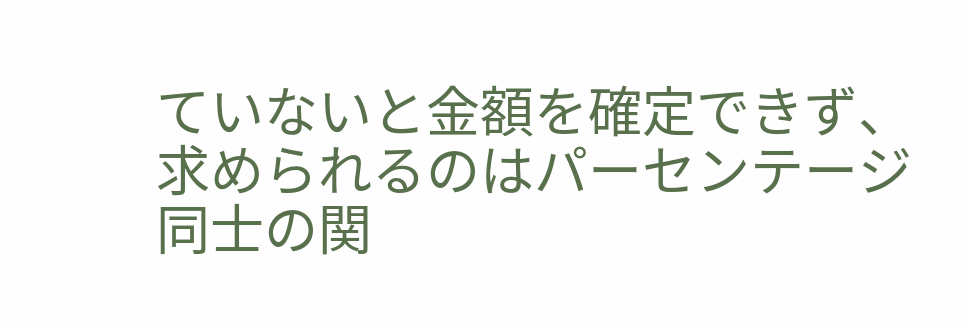ていないと金額を確定できず、求められるのはパーセンテージ同士の関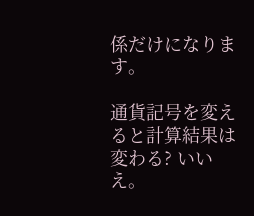係だけになります。

通貨記号を変えると計算結果は変わる? いいえ。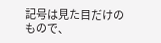記号は見た目だけのもので、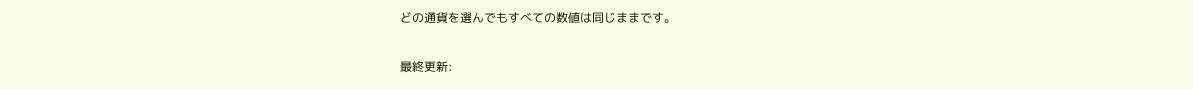どの通貨を選んでもすべての数値は同じままです。

最終更新: